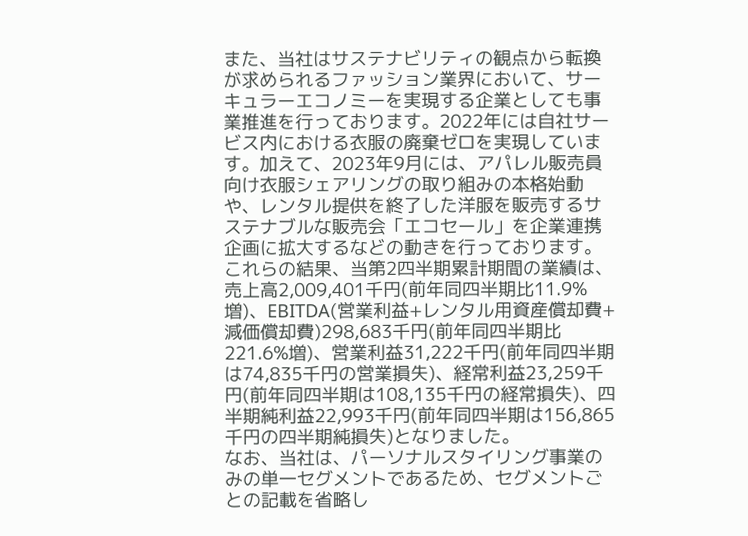また、当社はサステナビリティの観点から転換が求められるファッション業界において、サーキュラーエコノミーを実現する企業としても事業推進を行っております。2022年には自社サービス内における衣服の廃棄ゼロを実現しています。加えて、2023年9月には、アパレル販売員向け衣服シェアリングの取り組みの本格始動や、レンタル提供を終了した洋服を販売するサステナブルな販売会「エコセール」を企業連携企画に拡大するなどの動きを行っております。
これらの結果、当第2四半期累計期間の業績は、売上高2,009,401千円(前年同四半期比11.9%増)、EBITDA(営業利益+レンタル用資産償却費+減価償却費)298,683千円(前年同四半期比221.6%増)、営業利益31,222千円(前年同四半期は74,835千円の営業損失)、経常利益23,259千円(前年同四半期は108,135千円の経常損失)、四半期純利益22,993千円(前年同四半期は156,865千円の四半期純損失)となりました。
なお、当社は、パーソナルスタイリング事業のみの単一セグメントであるため、セグメントごとの記載を省略し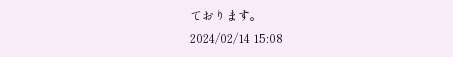ております。
2024/02/14 15:08